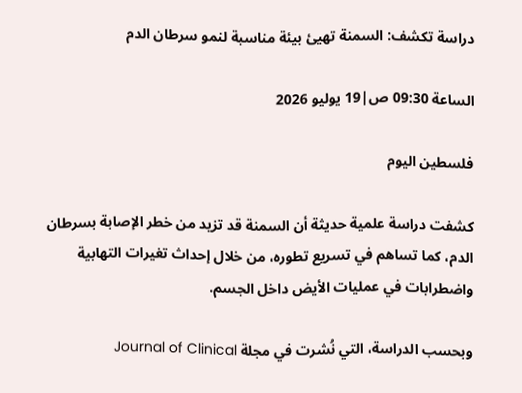دراسة تكشف: السمنة تهيئ بيئة مناسبة لنمو سرطان الدم

الساعة 09:30 ص|19 يوليو 2026

فلسطين اليوم

كشفت دراسة علمية حديثة أن السمنة قد تزيد من خطر الإصابة بسرطان الدم، كما تساهم في تسريع تطوره، من خلال إحداث تغيرات التهابية واضطرابات في عمليات الأيض داخل الجسم.

وبحسب الدراسة، التي نُشرت في مجلة Journal of Clinical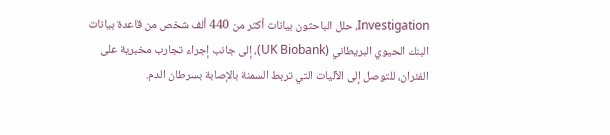Investigation، حلل الباحثون بيانات أكثر من 440 ألف شخص من قاعدة بيانات البنك الحيوي البريطاني (UK Biobank)، إلى جانب إجراء تجارب مخبرية على الفئران، للتوصل إلى الآليات التي تربط السمنة بالإصابة بسرطان الدم.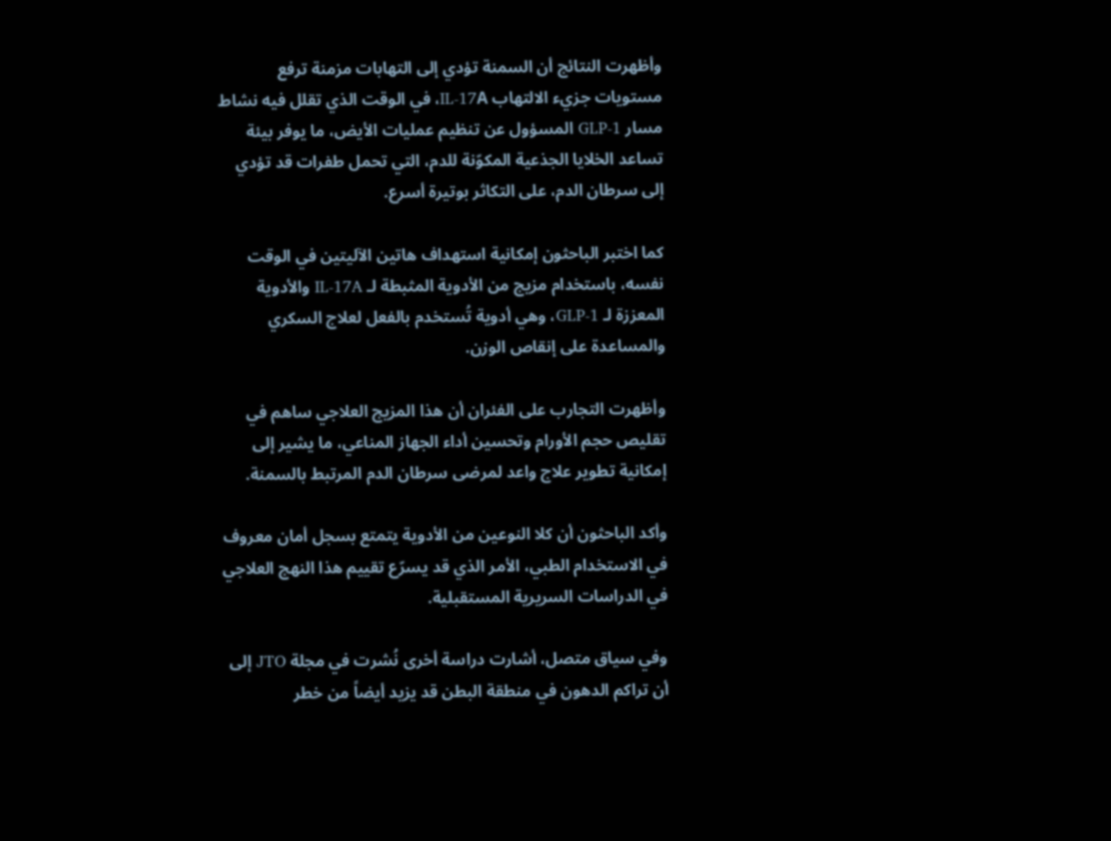وأظهرت النتائج أن السمنة تؤدي إلى التهابات مزمنة ترفع مستويات جزيء الالتهاب IL-17A، في الوقت الذي تقلل فيه نشاط مسار GLP-1 المسؤول عن تنظيم عمليات الأيض، ما يوفر بيئة تساعد الخلايا الجذعية المكوّنة للدم، التي تحمل طفرات قد تؤدي إلى سرطان الدم، على التكاثر بوتيرة أسرع.

كما اختبر الباحثون إمكانية استهداف هاتين الآليتين في الوقت نفسه، باستخدام مزيج من الأدوية المثبطة لـ IL-17A والأدوية المعززة لـ GLP-1، وهي أدوية تُستخدم بالفعل لعلاج السكري والمساعدة على إنقاص الوزن.

وأظهرت التجارب على الفئران أن هذا المزيج العلاجي ساهم في تقليص حجم الأورام وتحسين أداء الجهاز المناعي، ما يشير إلى إمكانية تطوير علاج واعد لمرضى سرطان الدم المرتبط بالسمنة.

وأكد الباحثون أن كلا النوعين من الأدوية يتمتع بسجل أمان معروف في الاستخدام الطبي، الأمر الذي قد يسرّع تقييم هذا النهج العلاجي في الدراسات السريرية المستقبلية.

وفي سياق متصل، أشارت دراسة أخرى نُشرت في مجلة JTO إلى أن تراكم الدهون في منطقة البطن قد يزيد أيضاً من خطر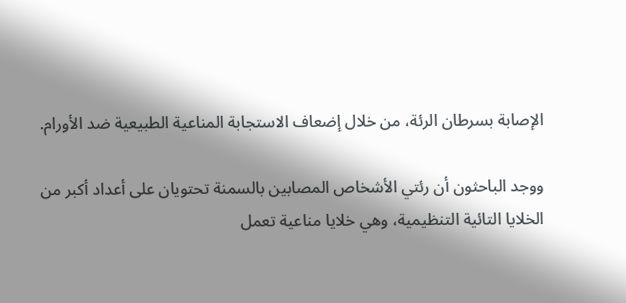الإصابة بسرطان الرئة، من خلال إضعاف الاستجابة المناعية الطبيعية ضد الأورام.

ووجد الباحثون أن رئتي الأشخاص المصابين بالسمنة تحتويان على أعداد أكبر من الخلايا التائية التنظيمية، وهي خلايا مناعية تعمل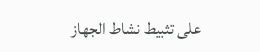على تثبيط نشاط الجهاز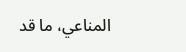المناعي، ما قد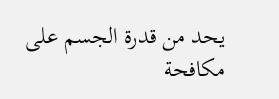يحد من قدرة الجسم على مكافحة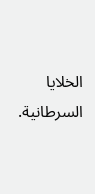الخلايا السرطانية.